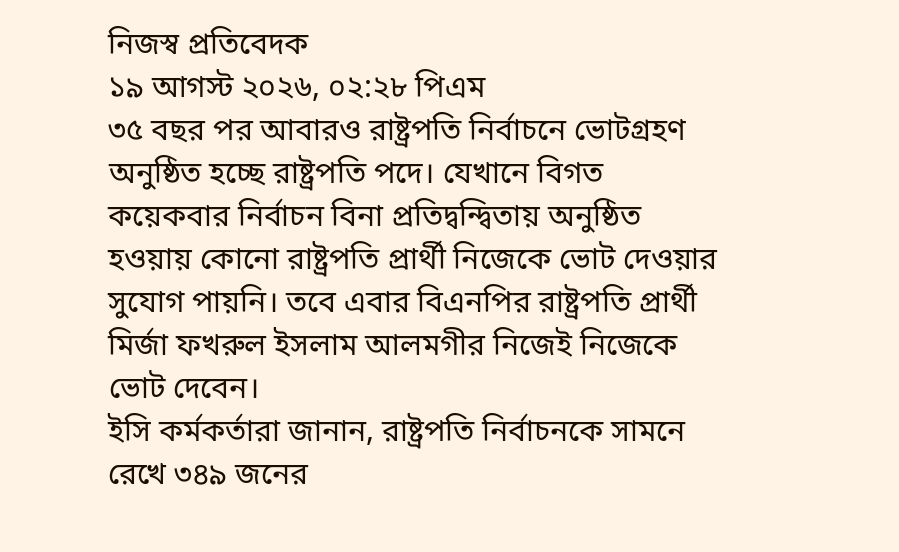নিজস্ব প্রতিবেদক
১৯ আগস্ট ২০২৬, ০২:২৮ পিএম
৩৫ বছর পর আবারও রাষ্ট্রপতি নির্বাচনে ভোটগ্রহণ অনুষ্ঠিত হচ্ছে রাষ্ট্রপতি পদে। যেখানে বিগত কয়েকবার নির্বাচন বিনা প্রতিদ্বন্দ্বিতায় অনুষ্ঠিত হওয়ায় কোনো রাষ্ট্রপতি প্রার্থী নিজেকে ভোট দেওয়ার সুযোগ পায়নি। তবে এবার বিএনপির রাষ্ট্রপতি প্রার্থী মির্জা ফখরুল ইসলাম আলমগীর নিজেই নিজেকে ভোট দেবেন।
ইসি কর্মকর্তারা জানান, রাষ্ট্রপতি নির্বাচনকে সামনে রেখে ৩৪৯ জনের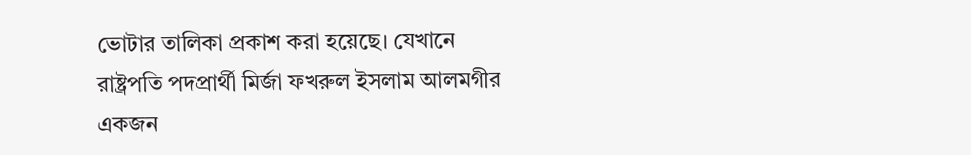ভোটার তালিকা প্রকাশ করা হয়েছে। যেখানে রাষ্ট্রপতি পদপ্রার্থী মির্জা ফখরুল ইসলাম আলমগীর একজন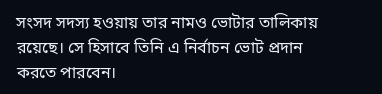সংসদ সদস্য হওয়ায় তার নামও ভোটার তালিকায় রয়েছে। সে হিসাবে তিনি এ নির্বাচন ভোট প্রদান করতে পারবেন।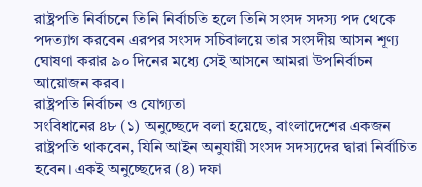রাষ্ট্রপতি নির্বাচনে তিনি নির্বাচতি হলে তিনি সংসদ সদস্য পদ থেকে পদত্যাগ করবেন এরপর সংসদ সচিবালয়ে তার সংসদীয় আসন শূণ্য ঘোষণা করার ৯০ দিনের মধ্যে সেই আসনে আমরা উপনির্বাচন আয়োজন করব।
রাষ্ট্রপতি নির্বাচন ও যোগ্যতা
সংবিধানের ৪৮ (১) অনুচ্ছেদে বলা হয়েছে, বাংলাদেশের একজন রাষ্ট্রপতি থাকবেন, যিনি আইন অনুযায়ী সংসদ সদস্যদের দ্বারা নির্বাচিত হবেন। একই অনুচ্ছেদের (৪) দফা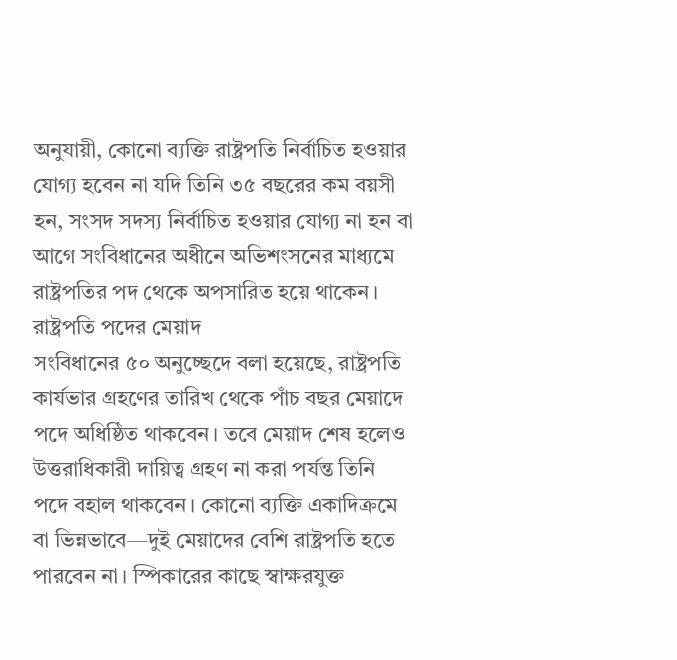অনুযায়ী, কোনো ব্যক্তি রাষ্ট্রপতি নির্বাচিত হওয়ার যোগ্য হবেন না যদি তিনি ৩৫ বছরের কম বয়সী হন, সংসদ সদস্য নির্বাচিত হওয়ার যোগ্য না হন বা আগে সংবিধানের অধীনে অভিশংসনের মাধ্যমে রাষ্ট্রপতির পদ থেকে অপসারিত হয়ে থাকেন।
রাষ্ট্রপতি পদের মেয়াদ
সংবিধানের ৫০ অনুচ্ছেদে বলা হয়েছে, রাষ্ট্রপতি কার্যভার গ্রহণের তারিখ থেকে পাঁচ বছর মেয়াদে পদে অধিষ্ঠিত থাকবেন। তবে মেয়াদ শেষ হলেও উত্তরাধিকারী দায়িত্ব গ্রহণ না করা পর্যন্ত তিনি পদে বহাল থাকবেন। কোনো ব্যক্তি একাদিক্রমে বা ভিন্নভাবে—দুই মেয়াদের বেশি রাষ্ট্রপতি হতে পারবেন না। স্পিকারের কাছে স্বাক্ষরযুক্ত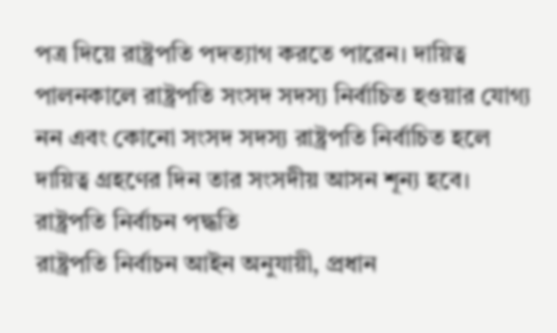পত্র দিয়ে রাষ্ট্রপতি পদত্যাগ করতে পারেন। দায়িত্ব পালনকালে রাষ্ট্রপতি সংসদ সদস্য নির্বাচিত হওয়ার যোগ্য নন এবং কোনো সংসদ সদস্য রাষ্ট্রপতি নির্বাচিত হলে দায়িত্ব গ্রহণের দিন তার সংসদীয় আসন শূন্য হবে।
রাষ্ট্রপতি নির্বাচন পদ্ধতি
রাষ্ট্রপতি নির্বাচন আইন অনুযায়ী, প্রধান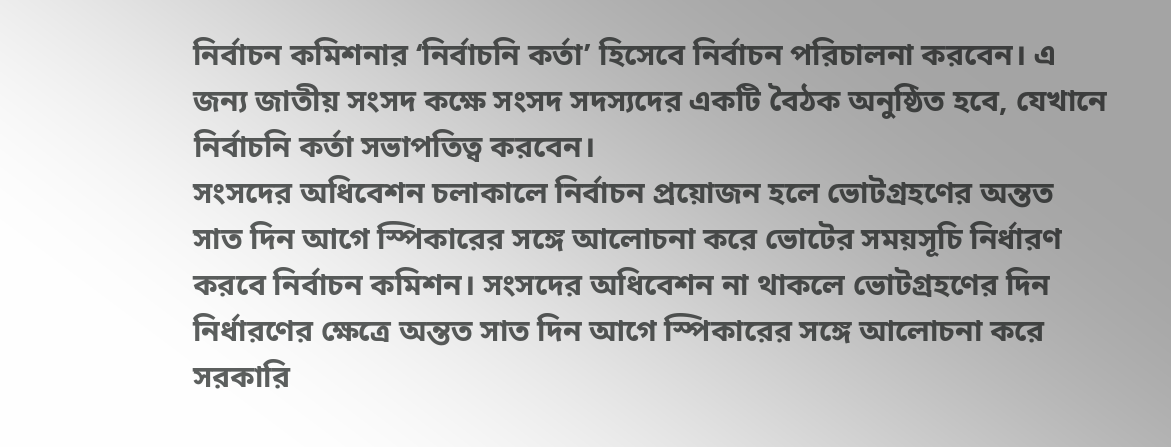নির্বাচন কমিশনার ‘নির্বাচনি কর্তা’ হিসেবে নির্বাচন পরিচালনা করবেন। এ জন্য জাতীয় সংসদ কক্ষে সংসদ সদস্যদের একটি বৈঠক অনুষ্ঠিত হবে, যেখানে নির্বাচনি কর্তা সভাপতিত্ব করবেন।
সংসদের অধিবেশন চলাকালে নির্বাচন প্রয়োজন হলে ভোটগ্রহণের অন্তত সাত দিন আগে স্পিকারের সঙ্গে আলোচনা করে ভোটের সময়সূচি নির্ধারণ করবে নির্বাচন কমিশন। সংসদের অধিবেশন না থাকলে ভোটগ্রহণের দিন নির্ধারণের ক্ষেত্রে অন্তত সাত দিন আগে স্পিকারের সঙ্গে আলোচনা করে সরকারি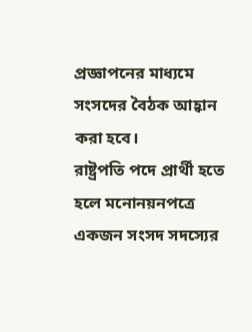প্রজ্ঞাপনের মাধ্যমে সংসদের বৈঠক আহ্বান করা হবে।
রাষ্ট্রপতি পদে প্রার্থী হতে হলে মনোনয়নপত্রে একজন সংসদ সদস্যের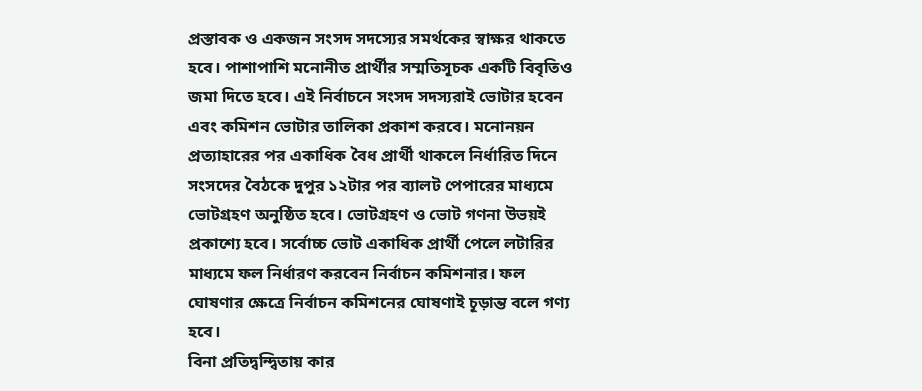প্রস্তাবক ও একজন সংসদ সদস্যের সমর্থকের স্বাক্ষর থাকতে হবে। পাশাপাশি মনোনীত প্রার্থীর সম্মতিসূচক একটি বিবৃতিও জমা দিতে হবে। এই নির্বাচনে সংসদ সদস্যরাই ভোটার হবেন এবং কমিশন ভোটার তালিকা প্রকাশ করবে। মনোনয়ন প্রত্যাহারের পর একাধিক বৈধ প্রার্থী থাকলে নির্ধারিত দিনে সংসদের বৈঠকে দুপুর ১২টার পর ব্যালট পেপারের মাধ্যমে ভোটগ্রহণ অনুষ্ঠিত হবে। ভোটগ্রহণ ও ভোট গণনা উভয়ই প্রকাশ্যে হবে। সর্বোচ্চ ভোট একাধিক প্রার্থী পেলে লটারির মাধ্যমে ফল নির্ধারণ করবেন নির্বাচন কমিশনার। ফল ঘোষণার ক্ষেত্রে নির্বাচন কমিশনের ঘোষণাই চূড়ান্ত বলে গণ্য হবে।
বিনা প্রতিদ্বন্দ্বিতায় কার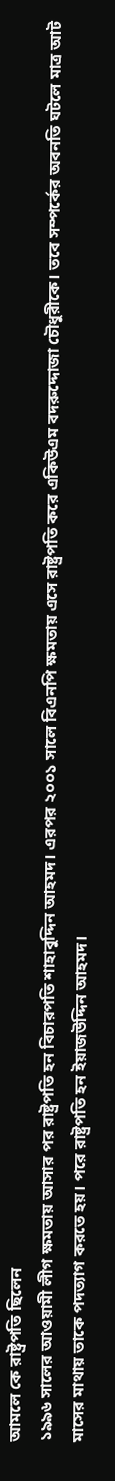আমলে কে রাষ্ট্রপতি ছিলেন
১৯৯৬ সালের আওয়ামী লীগ ক্ষমতায় আসার পর রাষ্ট্রপতি হন বিচারপতি শাহাবুদ্দিন আহমদ। এরপর ২০০১ সালে বিএনপি ক্ষমতায় এসে রাষ্ট্রপতি করে একিউএম বদরুদ্দোজা চৌধুরীকে। তবে সম্পর্কের অবনতি ঘটলে মাত্র আট মাসের মাথায় তাকে পদত্যাগ করতে হয়। পরে রাষ্ট্রপতি হন ইয়াজউদ্দিন আহমদ।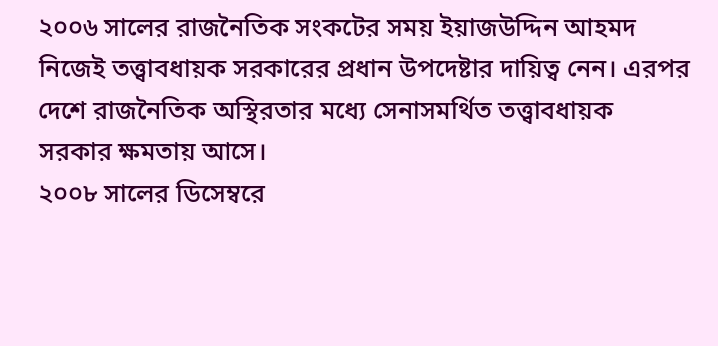২০০৬ সালের রাজনৈতিক সংকটের সময় ইয়াজউদ্দিন আহমদ নিজেই তত্ত্বাবধায়ক সরকারের প্রধান উপদেষ্টার দায়িত্ব নেন। এরপর দেশে রাজনৈতিক অস্থিরতার মধ্যে সেনাসমর্থিত তত্ত্বাবধায়ক সরকার ক্ষমতায় আসে।
২০০৮ সালের ডিসেম্বরে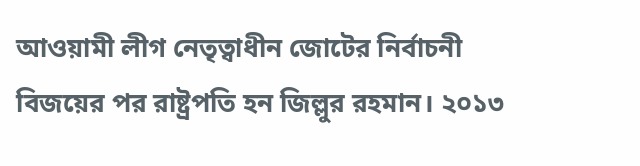আওয়ামী লীগ নেতৃত্বাধীন জোটের নির্বাচনী বিজয়ের পর রাষ্ট্রপতি হন জিল্লুর রহমান। ২০১৩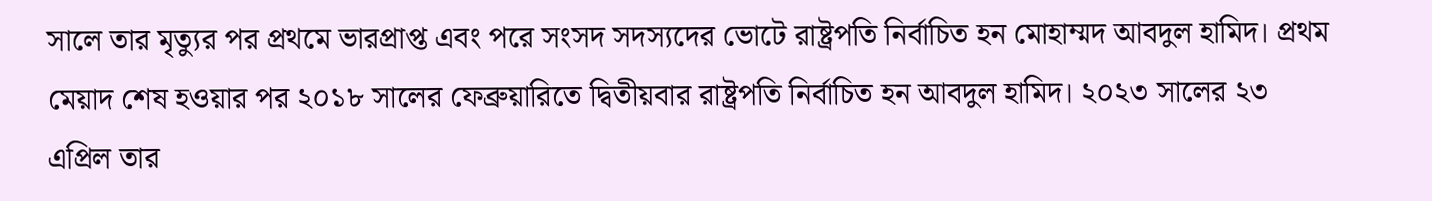সালে তার মৃত্যুর পর প্রথমে ভারপ্রাপ্ত এবং পরে সংসদ সদস্যদের ভোটে রাষ্ট্রপতি নির্বাচিত হন মোহাম্মদ আবদুল হামিদ। প্রথম মেয়াদ শেষ হওয়ার পর ২০১৮ সালের ফেব্রুয়ারিতে দ্বিতীয়বার রাষ্ট্রপতি নির্বাচিত হন আবদুল হামিদ। ২০২৩ সালের ২৩ এপ্রিল তার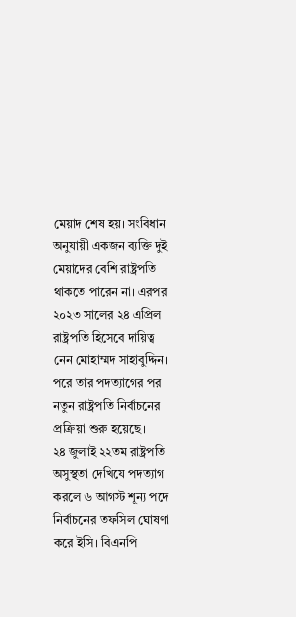মেয়াদ শেষ হয়। সংবিধান অনুযায়ী একজন ব্যক্তি দুই মেয়াদের বেশি রাষ্ট্রপতি থাকতে পারেন না। এরপর ২০২৩ সালের ২৪ এপ্রিল রাষ্ট্রপতি হিসেবে দায়িত্ব নেন মোহাম্মদ সাহাবুদ্দিন। পরে তার পদত্যাগের পর নতুন রাষ্ট্রপতি নির্বাচনের প্রক্রিয়া শুরু হয়েছে।
২৪ জুলাই ২২তম রাষ্ট্রপতি অসুস্থতা দেখিযে পদত্যাগ করলে ৬ আগস্ট শূন্য পদে নির্বাচনের তফসিল ঘোষণা করে ইসি। বিএনপি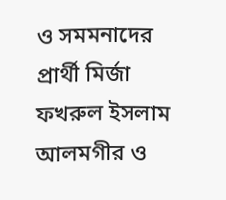ও সমমনাদের প্রার্থী মির্জা ফখরুল ইসলাম আলমগীর ও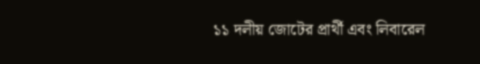১১ দলীয় জোটের প্রার্থী এবং লিবারেল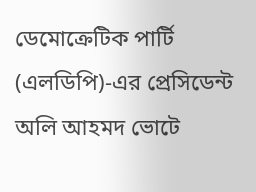ডেমোক্রেটিক পার্টি (এলডিপি)-এর প্রেসিডেন্ট অলি আহমদ ভোটে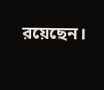রয়েছেন।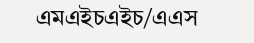এমএইচএইচ/এএস